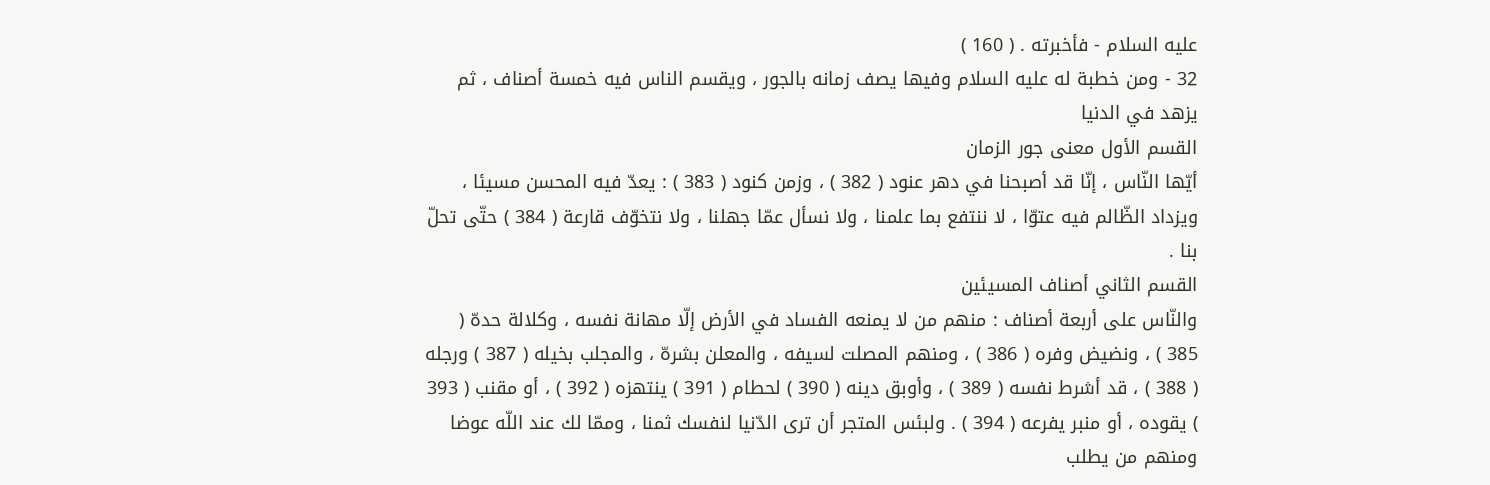عليه السلام - فأخبرته . ( 160 )
32 - ومن خطبة له عليه السلام وفيها يصف زمانه بالجور ، ويقسم الناس فيه خمسة أصناف ، ثم يزهد في الدنيا
القسم الأول معنى جور الزمان
أيّها النّاس ، إنّا قد أصبحنا في دهر عنود ( 382 ) ، وزمن كنود ( 383 ) : يعدّ فيه المحسن مسيئا ، ويزداد الظّالم فيه عتوّا ، لا ننتفع بما علمنا ، ولا نسأل عمّا جهلنا ، ولا نتخوّف قارعة ( 384 ) حتّى تحلّ بنا .
القسم الثاني أصناف المسيئين
والنّاس على أربعة أصناف : منهم من لا يمنعه الفساد في الأرض إلّا مهانة نفسه ، وكلالة حدهّ ( 385 ) ، ونضيض وفره ( 386 ) ، ومنهم المصلت لسيفه ، والمعلن بشرهّ ، والمجلب بخيله ( 387 ) ورجله ( 388 ) ، قد أشرط نفسه ( 389 ) ، وأوبق دينه ( 390 ) لحطام ( 391 ) ينتهزه ( 392 ) ، أو مقنب ( 393 ) يقوده ، أو منبر يفرعه ( 394 ) . ولبئس المتجر أن ترى الدّنيا لنفسك ثمنا ، وممّا لك عند اللّه عوضا ومنهم من يطلب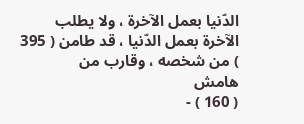الدّنيا بعمل الآخرة ، ولا يطلب الآخرة بعمل الدّنيا ، قد طامن ( 395 ) من شخصه ، وقارب من
هامش
( 160 ) -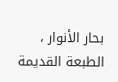بحار الأنوار ، الطبعة القديمة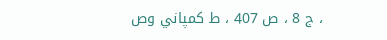، ج 8 ، ص 407 ، ط كمپاني وص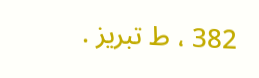382 ، ط تبريز .